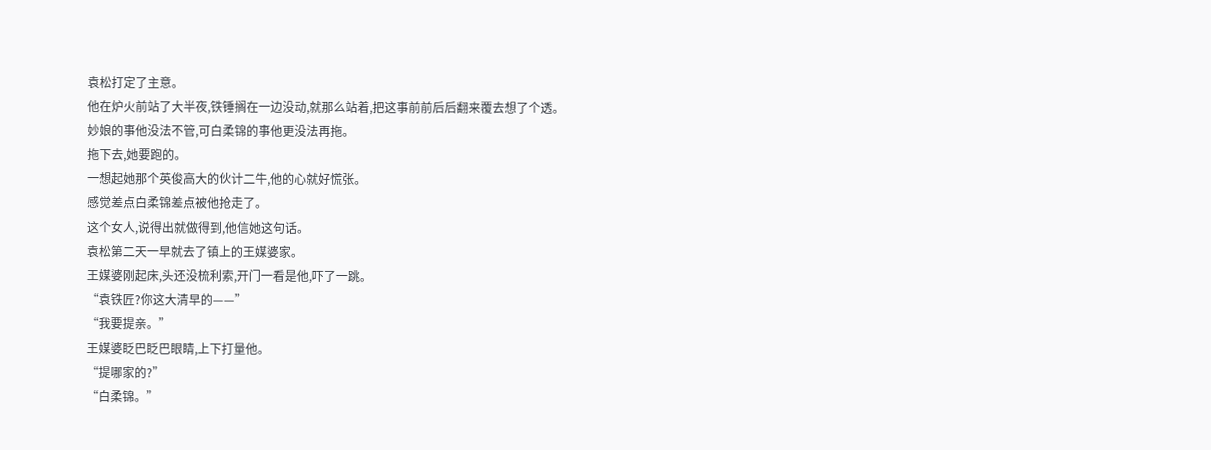袁松打定了主意。
他在炉火前站了大半夜,铁锤搁在一边没动,就那么站着,把这事前前后后翻来覆去想了个透。
妙娘的事他没法不管,可白柔锦的事他更没法再拖。
拖下去,她要跑的。
一想起她那个英俊高大的伙计二牛,他的心就好慌张。
感觉差点白柔锦差点被他抢走了。
这个女人,说得出就做得到,他信她这句话。
袁松第二天一早就去了镇上的王媒婆家。
王媒婆刚起床,头还没梳利索,开门一看是他,吓了一跳。
“袁铁匠?你这大清早的——”
“我要提亲。”
王媒婆眨巴眨巴眼睛,上下打量他。
“提哪家的?”
“白柔锦。”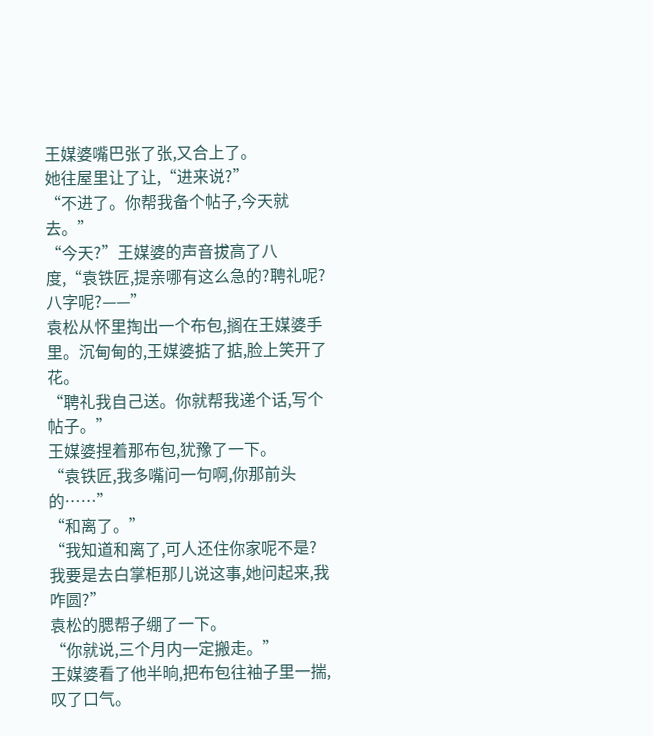王媒婆嘴巴张了张,又合上了。
她往屋里让了让,“进来说?”
“不进了。你帮我备个帖子,今天就去。”
“今天?”王媒婆的声音拔高了八度,“袁铁匠,提亲哪有这么急的?聘礼呢?八字呢?——”
袁松从怀里掏出一个布包,搁在王媒婆手里。沉甸甸的,王媒婆掂了掂,脸上笑开了花。
“聘礼我自己送。你就帮我递个话,写个帖子。”
王媒婆捏着那布包,犹豫了一下。
“袁铁匠,我多嘴问一句啊,你那前头的……”
“和离了。”
“我知道和离了,可人还住你家呢不是?我要是去白掌柜那儿说这事,她问起来,我咋圆?”
袁松的腮帮子绷了一下。
“你就说,三个月内一定搬走。”
王媒婆看了他半晌,把布包往袖子里一揣,叹了口气。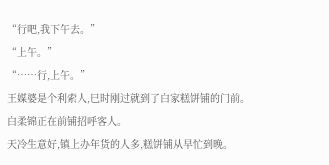“行吧,我下午去。”
“上午。”
“……行,上午。”
王媒婆是个利索人,巳时刚过就到了白家糕饼铺的门前。
白柔锦正在前铺招呼客人。
天冷生意好,镇上办年货的人多,糕饼铺从早忙到晚。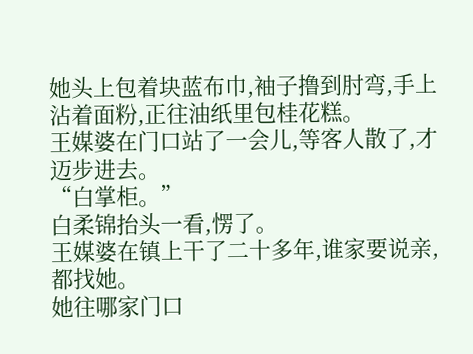她头上包着块蓝布巾,袖子撸到肘弯,手上沾着面粉,正往油纸里包桂花糕。
王媒婆在门口站了一会儿,等客人散了,才迈步进去。
“白掌柜。”
白柔锦抬头一看,愣了。
王媒婆在镇上干了二十多年,谁家要说亲,都找她。
她往哪家门口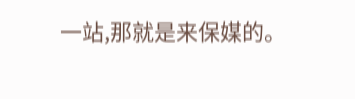一站,那就是来保媒的。